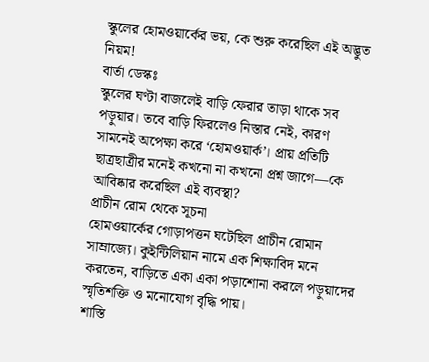স্কুলের হোমওয়ার্কের ভয়, কে শুরু করেছিল এই অদ্ভুত নিয়ম!
বার্তা ডেস্কঃ
স্কুলের ঘণ্টা বাজলেই বাড়ি ফেরার তাড়া থাকে সব পড়ুয়ার। তবে বাড়ি ফিরলেও নিস্তার নেই, কারণ সামনেই অপেক্ষা করে ‘হোমওয়ার্ক’। প্রায় প্রতিটি ছাত্রছাত্রীর মনেই কখনো না কখনো প্রশ্ন জাগে—কে আবিষ্কার করেছিল এই ব্যবস্থা?
প্রাচীন রোম থেকে সূচনা
হোমওয়ার্কের গোড়াপত্তন ঘটেছিল প্রাচীন রোমান সাম্রাজ্যে। কুইন্টিলিয়ান নামে এক শিক্ষাবিদ মনে করতেন, বাড়িতে একা একা পড়াশোনা করলে পড়ুয়াদের স্মৃতিশক্তি ও মনোযোগ বৃদ্ধি পায়।
শাস্তি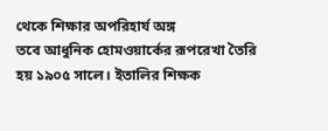থেকে শিক্ষার অপরিহার্য অঙ্গ
তবে আধুনিক হোমওয়ার্কের রূপরেখা তৈরি হয় ১৯০৫ সালে। ইতালির শিক্ষক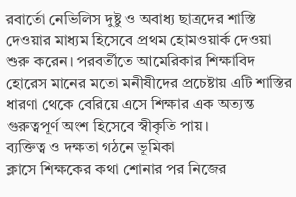রবার্তো নেভিলিস দুষ্টু ও অবাধ্য ছাত্রদের শাস্তি দেওয়ার মাধ্যম হিসেবে প্রথম হোমওয়ার্ক দেওয়া শুরু করেন। পরবর্তীতে আমেরিকার শিক্ষাবিদ হোরেস মানের মতো মনীষীদের প্রচেষ্টায় এটি শাস্তির ধারণা থেকে বেরিয়ে এসে শিক্ষার এক অত্যন্ত গুরুত্বপূর্ণ অংশ হিসেবে স্বীকৃতি পায়।
ব্যক্তিত্ব ও দক্ষতা গঠনে ভূমিকা
ক্লাসে শিক্ষকের কথা শোনার পর নিজের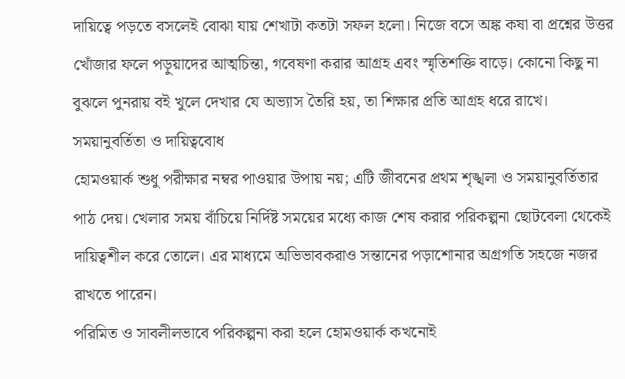দায়িত্বে পড়তে বসলেই বোঝা যায় শেখাটা কতটা সফল হলো। নিজে বসে অঙ্ক কষা বা প্রশ্নের উত্তর খোঁজার ফলে পড়ুয়াদের আত্মচিন্তা, গবেষণা করার আগ্রহ এবং স্মৃতিশক্তি বাড়ে। কোনো কিছু না বুঝলে পুনরায় বই খুলে দেখার যে অভ্যাস তৈরি হয়, তা শিক্ষার প্রতি আগ্রহ ধরে রাখে।
সময়ানুবর্তিতা ও দায়িত্ববোধ
হোমওয়ার্ক শুধু পরীক্ষার নম্বর পাওয়ার উপায় নয়; এটি জীবনের প্রথম শৃঙ্খলা ও সময়ানুবর্তিতার পাঠ দেয়। খেলার সময় বাঁচিয়ে নির্দিষ্ট সময়ের মধ্যে কাজ শেষ করার পরিকল্পনা ছোটবেলা থেকেই দায়িত্বশীল করে তোলে। এর মাধ্যমে অভিভাবকরাও সন্তানের পড়াশোনার অগ্রগতি সহজে নজর রাখতে পারেন।
পরিমিত ও সাবলীলভাবে পরিকল্পনা করা হলে হোমওয়ার্ক কখনোই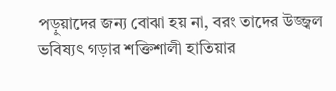পড়ুয়াদের জন্য বোঝা হয় না, বরং তাদের উজ্জ্বল ভবিষ্যৎ গড়ার শক্তিশালী হাতিয়ার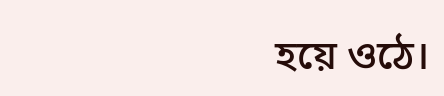হয়ে ওঠে।